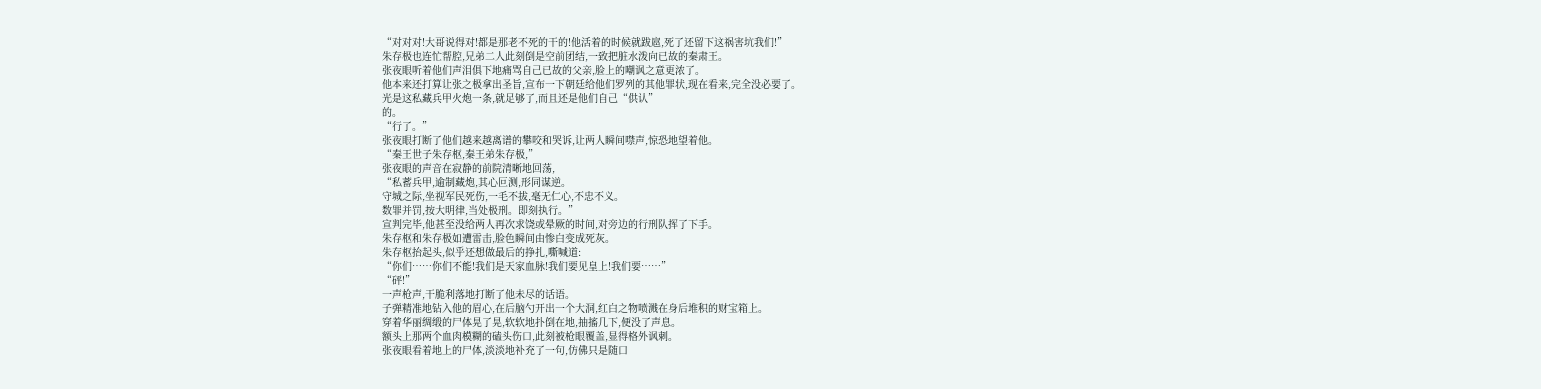“对对对!大哥说得对!都是那老不死的干的!他活着的时候就跋扈,死了还留下这祸害坑我们!”
朱存极也连忙帮腔,兄弟二人此刻倒是空前团结,一致把脏水泼向已故的秦肃王。
张夜眼听着他们声泪俱下地痛骂自己已故的父亲,脸上的嘲讽之意更浓了。
他本来还打算让张之极拿出圣旨,宣布一下朝廷给他们罗列的其他罪状,现在看来,完全没必要了。
光是这私藏兵甲火炮一条,就足够了,而且还是他们自己“供认”
的。
“行了。”
张夜眼打断了他们越来越离谱的攀咬和哭诉,让两人瞬间噤声,惊恐地望着他。
“秦王世子朱存枢,秦王弟朱存极,”
张夜眼的声音在寂静的前院清晰地回荡,
“私蓄兵甲,逾制藏炮,其心叵测,形同谋逆。
守城之际,坐视军民死伤,一毛不拔,毫无仁心,不忠不义。
数罪并罚,按大明律,当处极刑。即刻执行。”
宣判完毕,他甚至没给两人再次求饶或晕厥的时间,对旁边的行刑队挥了下手。
朱存枢和朱存极如遭雷击,脸色瞬间由惨白变成死灰。
朱存枢抬起头,似乎还想做最后的挣扎,嘶喊道:
“你们……你们不能!我们是天家血脉!我们要见皇上!我们要……”
“砰!”
一声枪声,干脆利落地打断了他未尽的话语。
子弹精准地钻入他的眉心,在后脑勺开出一个大洞,红白之物喷溅在身后堆积的财宝箱上。
穿着华丽绸缎的尸体晃了晃,软软地扑倒在地,抽搐几下,便没了声息。
额头上那两个血肉模糊的磕头伤口,此刻被枪眼覆盖,显得格外讽刺。
张夜眼看着地上的尸体,淡淡地补充了一句,仿佛只是随口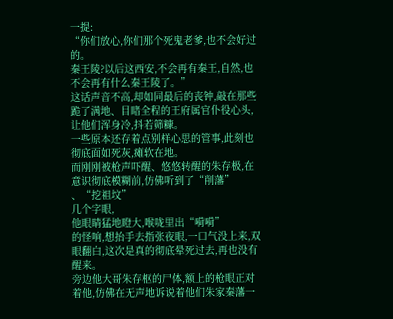一提:
“你们放心,你们那个死鬼老爹,也不会好过的。
秦王陵?以后这西安,不会再有秦王,自然,也不会再有什么秦王陵了。”
这话声音不高,却如同最后的丧钟,敲在那些跪了满地、目睹全程的王府属官仆役心头,让他们浑身冷,抖若筛糠。
一些原本还存着点别样心思的管事,此刻也彻底面如死灰,瘫软在地。
而刚刚被枪声吓醒、悠悠转醒的朱存极,在意识彻底模糊前,仿佛听到了“削藩”
、“挖祖坟”
几个字眼,
他眼睛猛地瞪大,喉咙里出“嗬嗬”
的怪响,想抬手去指张夜眼,一口气没上来,双眼翻白,这次是真的彻底晕死过去,再也没有醒来。
旁边他大哥朱存枢的尸体,额上的枪眼正对着他,仿佛在无声地诉说着他们朱家秦藩一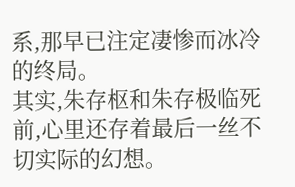系,那早已注定凄惨而冰冷的终局。
其实,朱存枢和朱存极临死前,心里还存着最后一丝不切实际的幻想。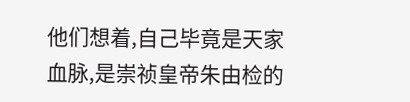他们想着,自己毕竟是天家血脉,是崇祯皇帝朱由检的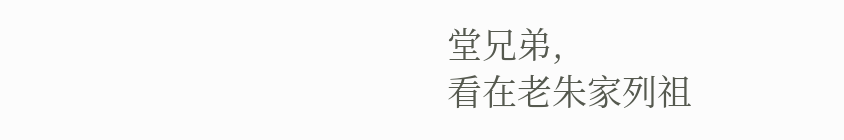堂兄弟,
看在老朱家列祖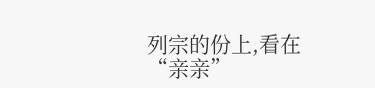列宗的份上,看在“亲亲”